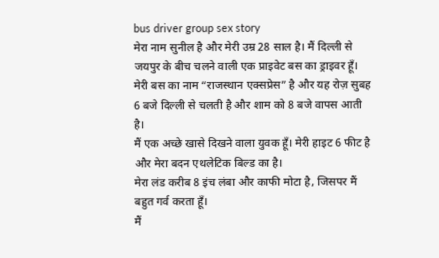bus driver group sex story
मेरा नाम सुनील है और मेरी उम्र 28 साल है। मैं दिल्ली से जयपुर के बीच चलने वाली एक प्राइवेट बस का ड्राइवर हूँ।
मेरी बस का नाम “राजस्थान एक्सप्रेस” है और यह रोज़ सुबह 6 बजे दिल्ली से चलती है और शाम को 8 बजे वापस आती है।
मैं एक अच्छे खासे दिखने वाला युवक हूँ। मेरी हाइट 6 फीट है और मेरा बदन एथलेटिक बिल्ड का है।
मेरा लंड करीब 8 इंच लंबा और काफी मोटा है, जिसपर मैं बहुत गर्व करता हूँ।
मैं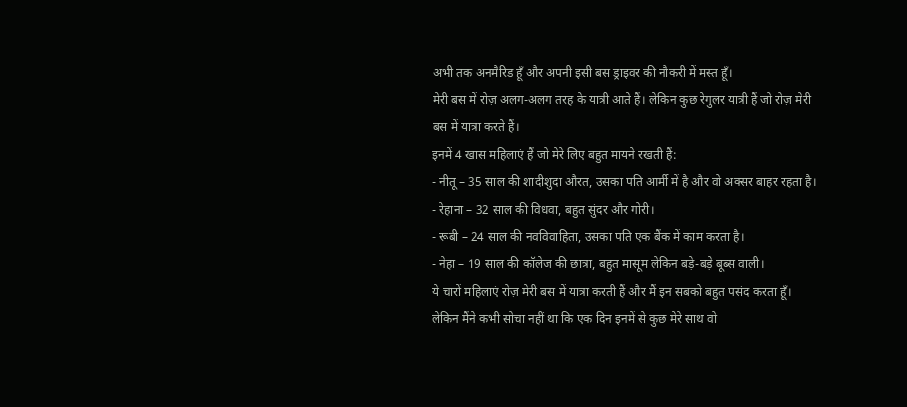अभी तक अनमैरिड हूँ और अपनी इसी बस ड्राइवर की नौकरी में मस्त हूँ।
मेरी बस में रोज़ अलग-अलग तरह के यात्री आते हैं। लेकिन कुछ रेगुलर यात्री हैं जो रोज़ मेरी बस में यात्रा करते हैं।
इनमें 4 खास महिलाएं हैं जो मेरे लिए बहुत मायने रखती हैं:
- नीतू – 35 साल की शादीशुदा औरत, उसका पति आर्मी में है और वो अक्सर बाहर रहता है।
- रेहाना – 32 साल की विधवा, बहुत सुंदर और गोरी।
- रूबी – 24 साल की नवविवाहिता, उसका पति एक बैंक में काम करता है।
- नेहा – 19 साल की कॉलेज की छात्रा, बहुत मासूम लेकिन बड़े-बड़े बूब्स वाली।
ये चारों महिलाएं रोज़ मेरी बस में यात्रा करती हैं और मैं इन सबको बहुत पसंद करता हूँ।
लेकिन मैंने कभी सोचा नहीं था कि एक दिन इनमें से कुछ मेरे साथ वो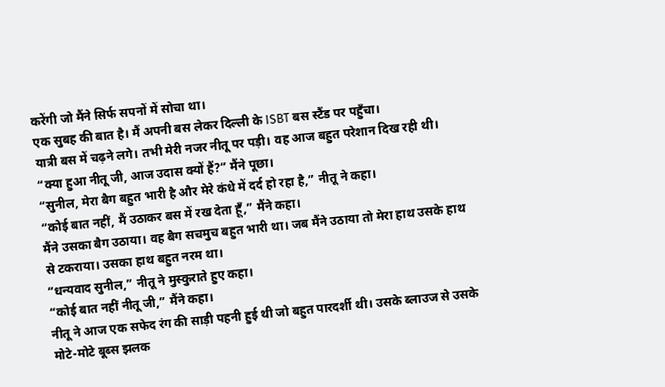करेंगी जो मैंने सिर्फ सपनों में सोचा था।
एक सुबह की बात है। मैं अपनी बस लेकर दिल्ली के ISBT बस स्टैंड पर पहुँचा।
यात्री बस में चढ़ने लगे। तभी मेरी नजर नीतू पर पड़ी। वह आज बहुत परेशान दिख रही थी।
“क्या हुआ नीतू जी, आज उदास क्यों हैं?” मैंने पूछा।
“सुनील, मेरा बैग बहुत भारी है और मेरे कंधे में दर्द हो रहा है,” नीतू ने कहा।
“कोई बात नहीं, मैं उठाकर बस में रख देता हूँ,” मैंने कहा।
मैंने उसका बैग उठाया। वह बैग सचमुच बहुत भारी था। जब मैंने उठाया तो मेरा हाथ उसके हाथ से टकराया। उसका हाथ बहुत नरम था।
“धन्यवाद सुनील,” नीतू ने मुस्कुराते हुए कहा।
“कोई बात नहीं नीतू जी,” मैंने कहा।
नीतू ने आज एक सफेद रंग की साड़ी पहनी हुई थी जो बहुत पारदर्शी थी। उसके ब्लाउज से उसके मोटे-मोटे बूब्स झलक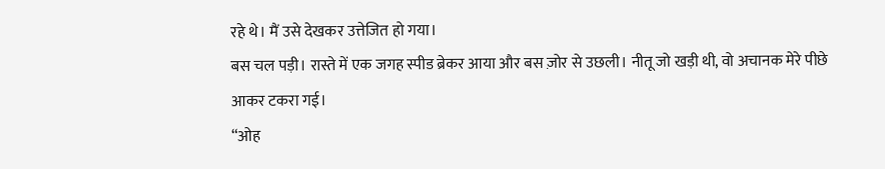रहे थे। मैं उसे देखकर उत्तेजित हो गया।
बस चल पड़ी। रास्ते में एक जगह स्पीड ब्रेकर आया और बस ज़ोर से उछली। नीतू जो खड़ी थी, वो अचानक मेरे पीछे आकर टकरा गई।
“ओह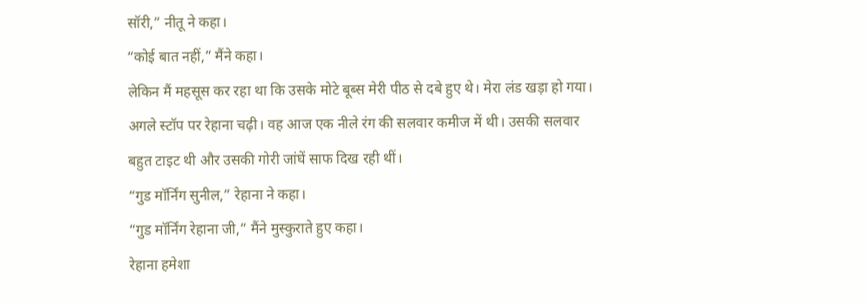सॉरी,” नीतू ने कहा।
“कोई बात नहीं,” मैंने कहा।
लेकिन मैं महसूस कर रहा था कि उसके मोटे बूब्स मेरी पीठ से दबे हुए थे। मेरा लंड खड़ा हो गया।
अगले स्टॉप पर रेहाना चढ़ी। वह आज एक नीले रंग की सलवार कमीज में थी। उसकी सलवार बहुत टाइट थी और उसकी गोरी जांघें साफ दिख रही थीं।
“गुड मॉर्निंग सुनील,” रेहाना ने कहा।
“गुड मॉर्निंग रेहाना जी,” मैंने मुस्कुराते हुए कहा।
रेहाना हमेशा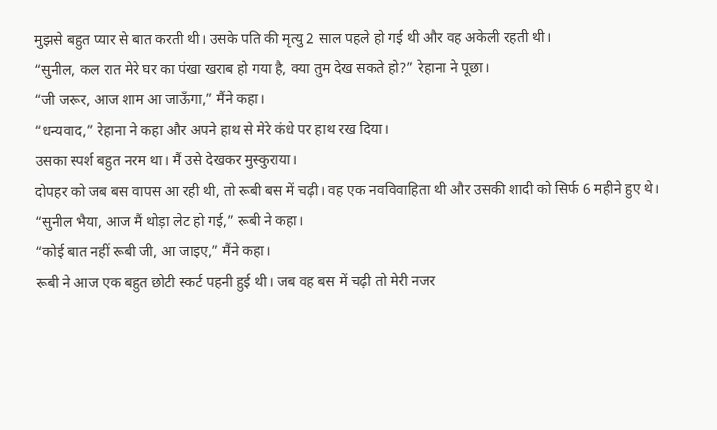मुझसे बहुत प्यार से बात करती थी। उसके पति की मृत्यु 2 साल पहले हो गई थी और वह अकेली रहती थी।
“सुनील, कल रात मेरे घर का पंखा खराब हो गया है, क्या तुम देख सकते हो?” रेहाना ने पूछा।
“जी जरूर, आज शाम आ जाऊँगा,” मैंने कहा।
“धन्यवाद,” रेहाना ने कहा और अपने हाथ से मेरे कंधे पर हाथ रख दिया।
उसका स्पर्श बहुत नरम था। मैं उसे देखकर मुस्कुराया।
दोपहर को जब बस वापस आ रही थी, तो रूबी बस में चढ़ी। वह एक नवविवाहिता थी और उसकी शादी को सिर्फ 6 महीने हुए थे।
“सुनील भैया, आज मैं थोड़ा लेट हो गई,” रूबी ने कहा।
“कोई बात नहीं रूबी जी, आ जाइए,” मैंने कहा।
रूबी ने आज एक बहुत छोटी स्कर्ट पहनी हुई थी। जब वह बस में चढ़ी तो मेरी नजर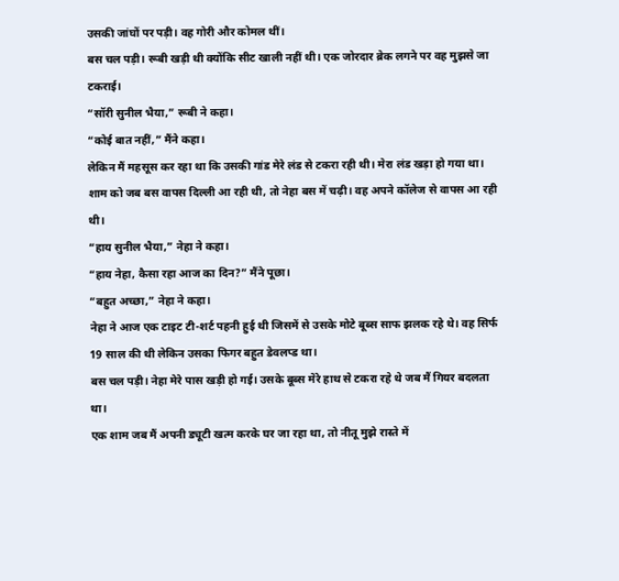उसकी जांघों पर पड़ी। वह गोरी और कोमल थीं।
बस चल पड़ी। रूबी खड़ी थी क्योंकि सीट खाली नहीं थी। एक जोरदार ब्रेक लगने पर वह मुझसे जा टकराई।
“सॉरी सुनील भैया,” रूबी ने कहा।
“कोई बात नहीं,” मैंने कहा।
लेकिन मैं महसूस कर रहा था कि उसकी गांड मेरे लंड से टकरा रही थी। मेरा लंड खड़ा हो गया था।
शाम को जब बस वापस दिल्ली आ रही थी, तो नेहा बस में चढ़ी। वह अपने कॉलेज से वापस आ रही थी।
“हाय सुनील भैया,” नेहा ने कहा।
“हाय नेहा, कैसा रहा आज का दिन?” मैंने पूछा।
“बहुत अच्छा,” नेहा ने कहा।
नेहा ने आज एक टाइट टी-शर्ट पहनी हुई थी जिसमें से उसके मोटे बूब्स साफ झलक रहे थे। वह सिर्फ 19 साल की थी लेकिन उसका फिगर बहुत डेवलप्ड था।
बस चल पड़ी। नेहा मेरे पास खड़ी हो गई। उसके बूब्स मेरे हाथ से टकरा रहे थे जब मैं गियर बदलता था।
एक शाम जब मैं अपनी ड्यूटी खत्म करके घर जा रहा था, तो नीतू मुझे रास्ते में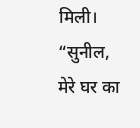मिली।
“सुनील, मेरे घर का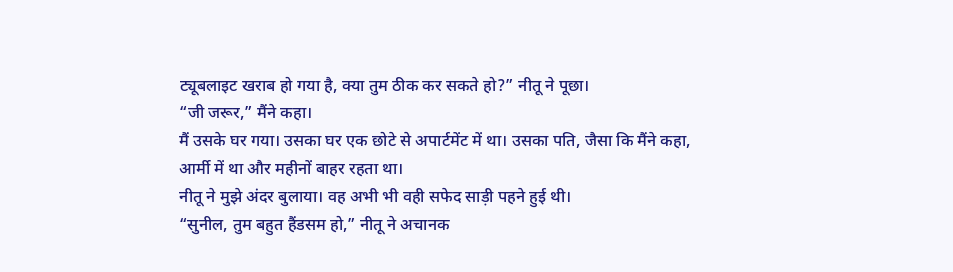ट्यूबलाइट खराब हो गया है, क्या तुम ठीक कर सकते हो?” नीतू ने पूछा।
“जी जरूर,” मैंने कहा।
मैं उसके घर गया। उसका घर एक छोटे से अपार्टमेंट में था। उसका पति, जैसा कि मैंने कहा, आर्मी में था और महीनों बाहर रहता था।
नीतू ने मुझे अंदर बुलाया। वह अभी भी वही सफेद साड़ी पहने हुई थी।
“सुनील, तुम बहुत हैंडसम हो,” नीतू ने अचानक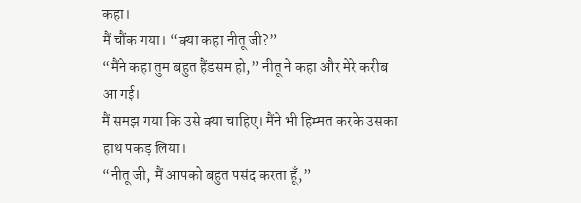कहा।
मैं चौंक गया। “क्या कहा नीतू जी?”
“मैंने कहा तुम बहुत हैंडसम हो,” नीतू ने कहा और मेरे करीब आ गई।
मैं समझ गया कि उसे क्या चाहिए। मैंने भी हिम्मत करके उसका हाथ पकड़ लिया।
“नीतू जी, मैं आपको बहुत पसंद करता हूँ,”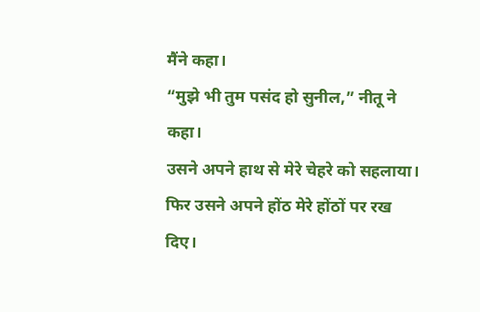मैंने कहा।
“मुझे भी तुम पसंद हो सुनील,” नीतू ने कहा।
उसने अपने हाथ से मेरे चेहरे को सहलाया। फिर उसने अपने होंठ मेरे होंठों पर रख दिए।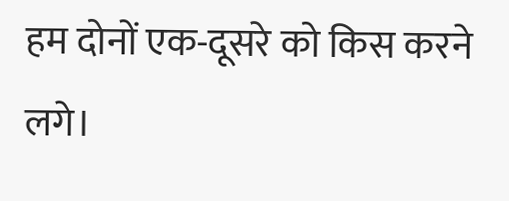हम दोनों एक-दूसरे को किस करने लगे।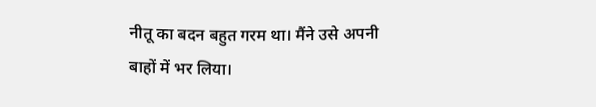नीतू का बदन बहुत गरम था। मैंने उसे अपनी बाहों में भर लिया।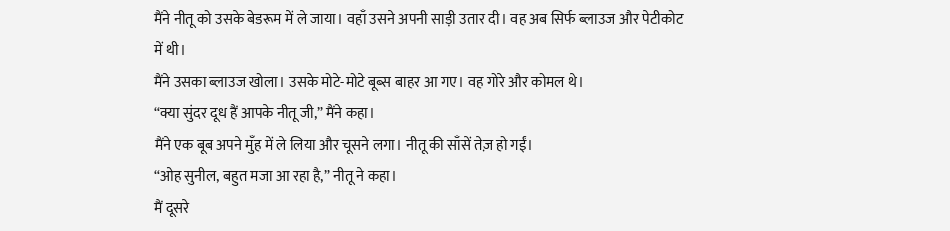मैंने नीतू को उसके बेडरूम में ले जाया। वहाँ उसने अपनी साड़ी उतार दी। वह अब सिर्फ ब्लाउज और पेटीकोट में थी।
मैंने उसका ब्लाउज खोला। उसके मोटे-मोटे बूब्स बाहर आ गए। वह गोरे और कोमल थे।
“क्या सुंदर दूध हैं आपके नीतू जी,” मैंने कहा।
मैंने एक बूब अपने मुँह में ले लिया और चूसने लगा। नीतू की साँसें तेज़ हो गईं।
“ओह सुनील, बहुत मजा आ रहा है,” नीतू ने कहा।
मैं दूसरे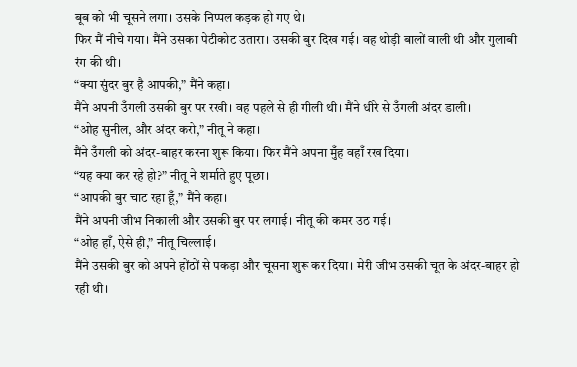बूब को भी चूसने लगा। उसके निप्पल कड़क हो गए थे।
फिर मैं नीचे गया। मैंने उसका पेटीकोट उतारा। उसकी बुर दिख गई। वह थोड़ी बालों वाली थी और गुलाबी रंग की थी।
“क्या सुंदर बुर है आपकी,” मैंने कहा।
मैंने अपनी उँगली उसकी बुर पर रखी। वह पहले से ही गीली थी। मैंने धीरे से उँगली अंदर डाली।
“ओह सुनील, और अंदर करो,” नीतू ने कहा।
मैंने उँगली को अंदर-बाहर करना शुरू किया। फिर मैंने अपना मुँह वहाँ रख दिया।
“यह क्या कर रहे हो?” नीतू ने शर्माते हुए पूछा।
“आपकी बुर चाट रहा हूँ,” मैंने कहा।
मैंने अपनी जीभ निकाली और उसकी बुर पर लगाई। नीतू की कमर उठ गई।
“ओह हाँ, ऐसे ही,” नीतू चिल्लाई।
मैंने उसकी बुर को अपने होंठों से पकड़ा और चूसना शुरू कर दिया। मेरी जीभ उसकी चूत के अंदर-बाहर हो रही थी।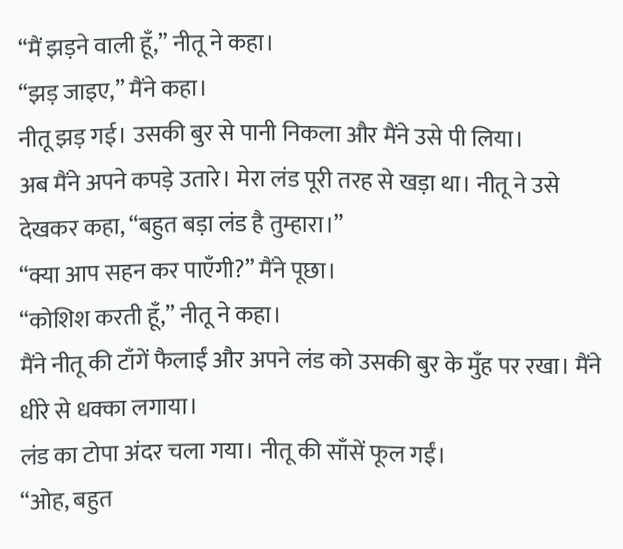“मैं झड़ने वाली हूँ,” नीतू ने कहा।
“झड़ जाइए,” मैंने कहा।
नीतू झड़ गई। उसकी बुर से पानी निकला और मैंने उसे पी लिया।
अब मैंने अपने कपड़े उतारे। मेरा लंड पूरी तरह से खड़ा था। नीतू ने उसे देखकर कहा, “बहुत बड़ा लंड है तुम्हारा।”
“क्या आप सहन कर पाएँगी?” मैंने पूछा।
“कोशिश करती हूँ,” नीतू ने कहा।
मैंने नीतू की टाँगें फैलाईं और अपने लंड को उसकी बुर के मुँह पर रखा। मैंने धीरे से धक्का लगाया।
लंड का टोपा अंदर चला गया। नीतू की साँसें फूल गईं।
“ओह, बहुत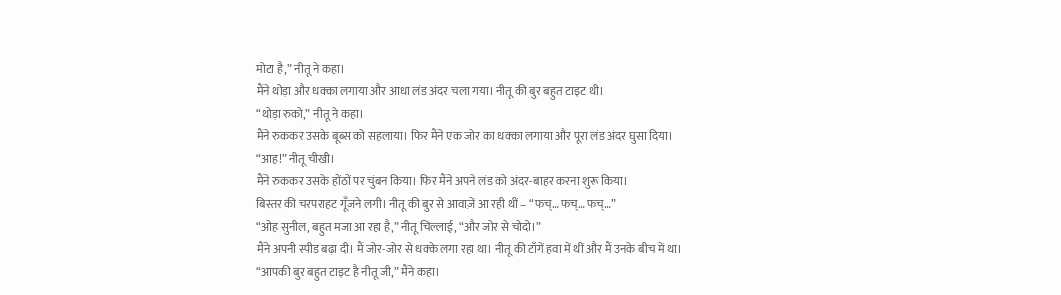मोटा है,” नीतू ने कहा।
मैंने थोड़ा और धक्का लगाया और आधा लंड अंदर चला गया। नीतू की बुर बहुत टाइट थी।
“थोड़ा रुको,” नीतू ने कहा।
मैंने रुककर उसके बूब्स को सहलाया। फिर मैंने एक जोर का धक्का लगाया और पूरा लंड अंदर घुसा दिया।
“आह!” नीतू चीखी।
मैंने रुककर उसके होंठों पर चुंबन किया। फिर मैंने अपने लंड को अंदर-बाहर करना शुरू किया।
बिस्तर की चरपराहट गूँजने लगी। नीतू की बुर से आवाज़ें आ रही थीं – “फच्… फच्… फच्…”
“ओह सुनील, बहुत मजा आ रहा है,” नीतू चिल्लाई, “और जोर से चोदो।”
मैंने अपनी स्पीड बढ़ा दी। मैं जोर-जोर से धक्के लगा रहा था। नीतू की टाँगें हवा में थीं और मैं उनके बीच में था।
“आपकी बुर बहुत टाइट है नीतू जी,” मैंने कहा।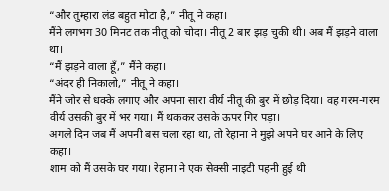“और तुम्हारा लंड बहुत मोटा है,” नीतू ने कहा।
मैंने लगभग 30 मिनट तक नीतू को चोदा। नीतू 2 बार झड़ चुकी थी। अब मैं झड़ने वाला था।
“मैं झड़ने वाला हूँ,” मैंने कहा।
“अंदर ही निकालो,” नीतू ने कहा।
मैंने जोर से धक्के लगाए और अपना सारा वीर्य नीतू की बुर में छोड़ दिया। वह गरम-गरम वीर्य उसकी बुर में भर गया। मैं थककर उसके ऊपर गिर पड़ा।
अगले दिन जब मैं अपनी बस चला रहा था, तो रेहाना ने मुझे अपने घर आने के लिए कहा।
शाम को मैं उसके घर गया। रेहाना ने एक सेक्सी नाइटी पहनी हुई थी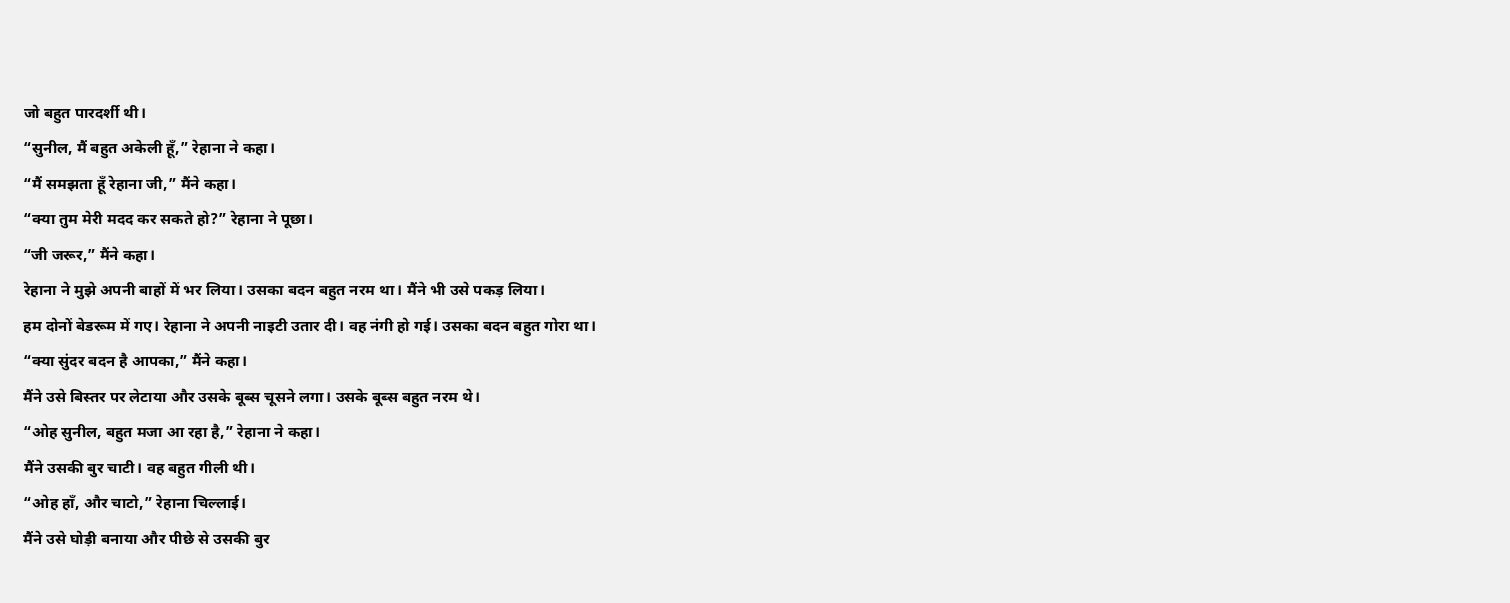जो बहुत पारदर्शी थी।
“सुनील, मैं बहुत अकेली हूँ,” रेहाना ने कहा।
“मैं समझता हूँ रेहाना जी,” मैंने कहा।
“क्या तुम मेरी मदद कर सकते हो?” रेहाना ने पूछा।
“जी जरूर,” मैंने कहा।
रेहाना ने मुझे अपनी बाहों में भर लिया। उसका बदन बहुत नरम था। मैंने भी उसे पकड़ लिया।
हम दोनों बेडरूम में गए। रेहाना ने अपनी नाइटी उतार दी। वह नंगी हो गई। उसका बदन बहुत गोरा था।
“क्या सुंदर बदन है आपका,” मैंने कहा।
मैंने उसे बिस्तर पर लेटाया और उसके बूब्स चूसने लगा। उसके बूब्स बहुत नरम थे।
“ओह सुनील, बहुत मजा आ रहा है,” रेहाना ने कहा।
मैंने उसकी बुर चाटी। वह बहुत गीली थी।
“ओह हाँ, और चाटो,” रेहाना चिल्लाई।
मैंने उसे घोड़ी बनाया और पीछे से उसकी बुर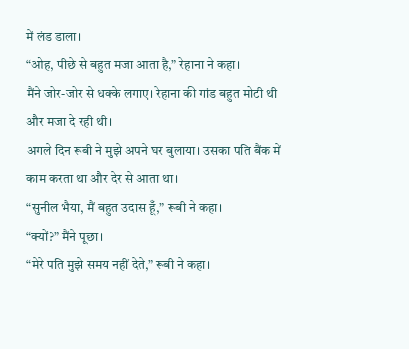में लंड डाला।
“ओह, पीछे से बहुत मजा आता है,” रेहाना ने कहा।
मैंने जोर-जोर से धक्के लगाए। रेहाना की गांड बहुत मोटी थी और मजा दे रही थी।
अगले दिन रूबी ने मुझे अपने घर बुलाया। उसका पति बैंक में काम करता था और देर से आता था।
“सुनील भैया, मैं बहुत उदास हूँ,” रूबी ने कहा।
“क्यों?” मैंने पूछा।
“मेरे पति मुझे समय नहीं देते,” रूबी ने कहा।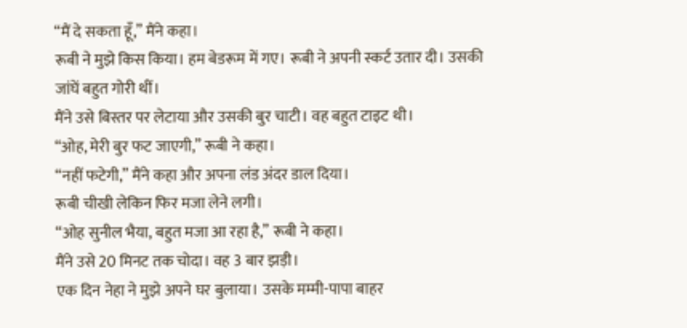“मैं दे सकता हूँ,” मैंने कहा।
रूबी ने मुझे किस किया। हम बेडरूम में गए। रूबी ने अपनी स्कर्ट उतार दी। उसकी जांघें बहुत गोरी थीं।
मैंने उसे बिस्तर पर लेटाया और उसकी बुर चाटी। वह बहुत टाइट थी।
“ओह, मेरी बुर फट जाएगी,” रूबी ने कहा।
“नहीं फटेगी,” मैंने कहा और अपना लंड अंदर डाल दिया।
रूबी चीखी लेकिन फिर मजा लेने लगी।
“ओह सुनील भैया, बहुत मजा आ रहा है,” रूबी ने कहा।
मैंने उसे 20 मिनट तक चोदा। वह 3 बार झड़ी।
एक दिन नेहा ने मुझे अपने घर बुलाया। उसके मम्मी-पापा बाहर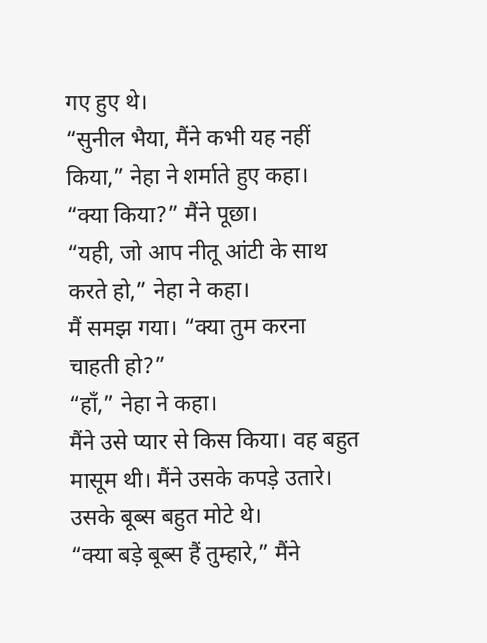गए हुए थे।
“सुनील भैया, मैंने कभी यह नहीं किया,” नेहा ने शर्माते हुए कहा।
“क्या किया?” मैंने पूछा।
“यही, जो आप नीतू आंटी के साथ करते हो,” नेहा ने कहा।
मैं समझ गया। “क्या तुम करना चाहती हो?”
“हाँ,” नेहा ने कहा।
मैंने उसे प्यार से किस किया। वह बहुत मासूम थी। मैंने उसके कपड़े उतारे। उसके बूब्स बहुत मोटे थे।
“क्या बड़े बूब्स हैं तुम्हारे,” मैंने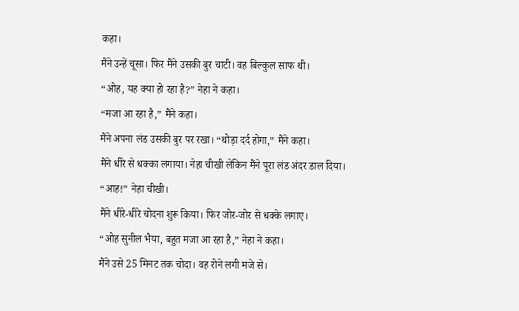कहा।
मैंने उन्हें चूसा। फिर मैंने उसकी बुर चाटी। वह बिल्कुल साफ थी।
“ओह, यह क्या हो रहा है?” नेहा ने कहा।
“मजा आ रहा है,” मैंने कहा।
मैंने अपना लंड उसकी बुर पर रखा। “थोड़ा दर्द होगा,” मैंने कहा।
मैंने धीरे से धक्का लगाया। नेहा चीखी लेकिन मैंने पूरा लंड अंदर डाल दिया।
“आह!” नेहा चीखी।
मैंने धीरे-धीरे चोदना शुरू किया। फिर जोर-जोर से धक्के लगाए।
“ओह सुनील भैया, बहुत मजा आ रहा है,” नेहा ने कहा।
मैंने उसे 25 मिनट तक चोदा। वह रोने लगी मजे से।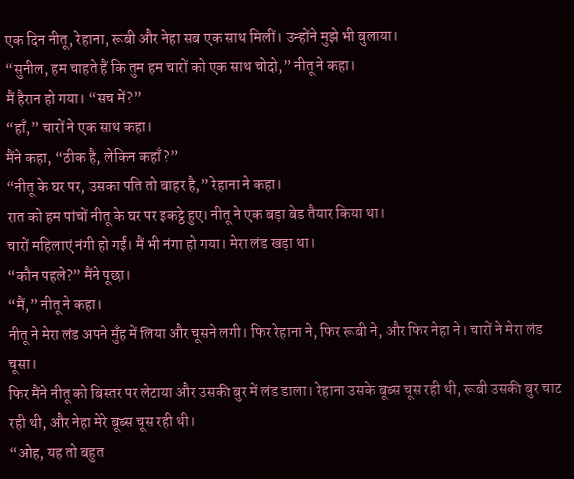एक दिन नीतू, रेहाना, रूबी और नेहा सब एक साथ मिलीं। उन्होंने मुझे भी बुलाया।
“सुनील, हम चाहते हैं कि तुम हम चारों को एक साथ चोदो,” नीतू ने कहा।
मैं हैरान हो गया। “सच में?”
“हाँ,” चारों ने एक साथ कहा।
मैंने कहा, “ठीक है, लेकिन कहाँ?”
“नीतू के घर पर, उसका पति तो बाहर है,” रेहाना ने कहा।
रात को हम पांचों नीतू के घर पर इकट्ठे हुए। नीतू ने एक बड़ा बेड तैयार किया था।
चारों महिलाएं नंगी हो गईं। मैं भी नंगा हो गया। मेरा लंड खड़ा था।
“कौन पहले?” मैंने पूछा।
“मैं,” नीतू ने कहा।
नीतू ने मेरा लंड अपने मुँह में लिया और चूसने लगी। फिर रेहाना ने, फिर रूबी ने, और फिर नेहा ने। चारों ने मेरा लंड चूसा।
फिर मैंने नीतू को बिस्तर पर लेटाया और उसकी बुर में लंड डाला। रेहाना उसके बूब्स चूस रही थी, रूबी उसकी बुर चाट रही थी, और नेहा मेरे बूब्स चूस रही थी।
“ओह, यह तो बहुत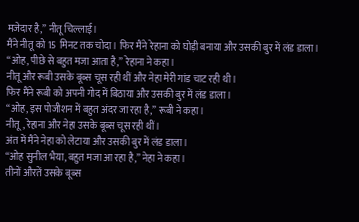मजेदार है,” नीतू चिल्लाई।
मैंने नीतू को 15 मिनट तक चोदा। फिर मैंने रेहाना को घोड़ी बनाया और उसकी बुर में लंड डाला।
“ओह, पीछे से बहुत मजा आता है,” रेहाना ने कहा।
नीतू और रूबी उसके बूब्स चूस रही थीं और नेहा मेरी गांड चाट रही थी।
फिर मैंने रूबी को अपनी गोद में बिठाया और उसकी बुर में लंड डाला।
“ओह, इस पोजीशन में बहुत अंदर जा रहा है,” रूबी ने कहा।
नीतू, रेहाना और नेहा उसके बूब्स चूस रही थीं।
अंत में मैंने नेहा को लेटाया और उसकी बुर में लंड डाला।
“ओह सुनील भैया, बहुत मजा आ रहा है,” नेहा ने कहा।
तीनों औरतें उसके बूब्स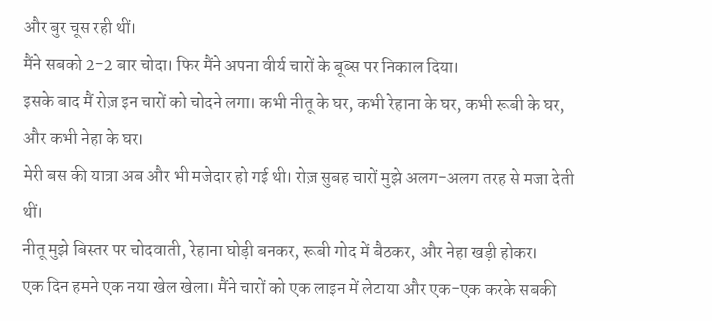और बुर चूस रही थीं।
मैंने सबको 2-2 बार चोदा। फिर मैंने अपना वीर्य चारों के बूब्स पर निकाल दिया।
इसके बाद मैं रोज़ इन चारों को चोदने लगा। कभी नीतू के घर, कभी रेहाना के घर, कभी रूबी के घर, और कभी नेहा के घर।
मेरी बस की यात्रा अब और भी मजेदार हो गई थी। रोज़ सुबह चारों मुझे अलग-अलग तरह से मजा देती थीं।
नीतू मुझे बिस्तर पर चोदवाती, रेहाना घोड़ी बनकर, रूबी गोद में बैठकर, और नेहा खड़ी होकर।
एक दिन हमने एक नया खेल खेला। मैंने चारों को एक लाइन में लेटाया और एक-एक करके सबकी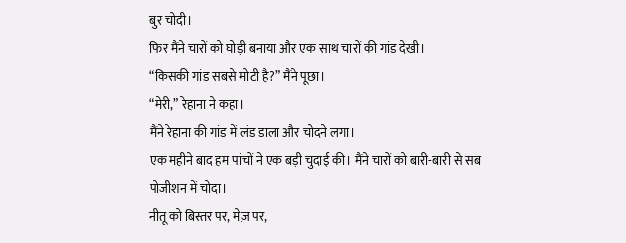बुर चोदी।
फिर मैंने चारों को घोड़ी बनाया और एक साथ चारों की गांड देखी।
“किसकी गांड सबसे मोटी है?” मैंने पूछा।
“मेरी,” रेहाना ने कहा।
मैंने रेहाना की गांड में लंड डाला और चोदने लगा।
एक महीने बाद हम पांचों ने एक बड़ी चुदाई की। मैंने चारों को बारी-बारी से सब पोजीशन में चोदा।
नीतू को बिस्तर पर, मेज़ पर,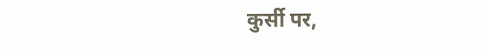कुर्सी पर,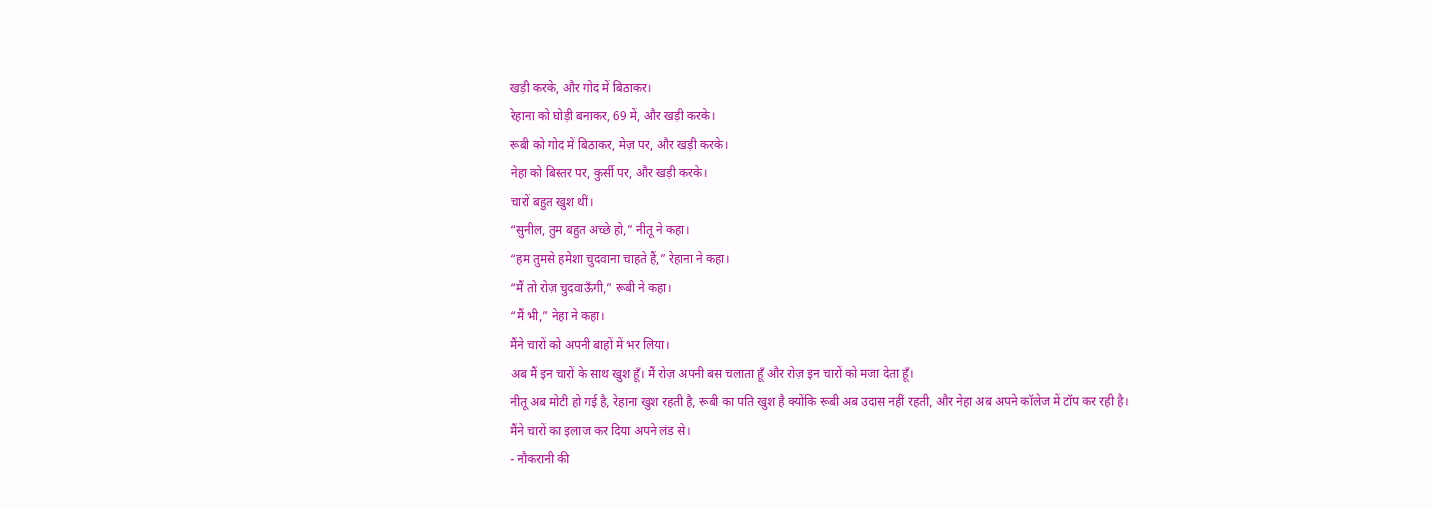खड़ी करके, और गोद में बिठाकर।
रेहाना को घोड़ी बनाकर, 69 में, और खड़ी करके।
रूबी को गोद में बिठाकर, मेज़ पर, और खड़ी करके।
नेहा को बिस्तर पर, कुर्सी पर, और खड़ी करके।
चारों बहुत खुश थीं।
“सुनील, तुम बहुत अच्छे हो,” नीतू ने कहा।
“हम तुमसे हमेशा चुदवाना चाहते हैं,” रेहाना ने कहा।
“मैं तो रोज़ चुदवाऊँगी,” रूबी ने कहा।
“मैं भी,” नेहा ने कहा।
मैंने चारों को अपनी बाहों में भर लिया।
अब मैं इन चारों के साथ खुश हूँ। मैं रोज़ अपनी बस चलाता हूँ और रोज़ इन चारों को मजा देता हूँ।
नीतू अब मोटी हो गई है, रेहाना खुश रहती है, रूबी का पति खुश है क्योंकि रूबी अब उदास नहीं रहती, और नेहा अब अपने कॉलेज में टॉप कर रही है।
मैंने चारों का इलाज कर दिया अपने लंड से।
- नौकरानी की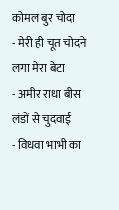कोमल बुर चोदा
- मेरी ही चूत चोदने लगा मेरा बेटा
- अमीर राधा बीस लंडों से चुदवाई
- विधवा भाभी का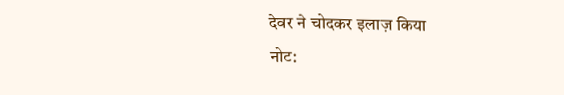देवर ने चोदकर इलाज़ किया
नोट: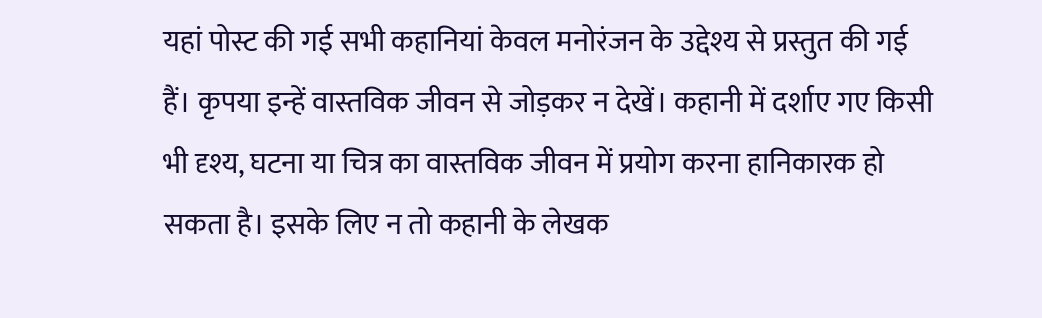यहां पोस्ट की गई सभी कहानियां केवल मनोरंजन के उद्देश्य से प्रस्तुत की गई हैं। कृपया इन्हें वास्तविक जीवन से जोड़कर न देखें। कहानी में दर्शाए गए किसी भी दृश्य, घटना या चित्र का वास्तविक जीवन में प्रयोग करना हानिकारक हो सकता है। इसके लिए न तो कहानी के लेखक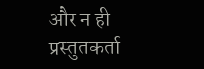और न ही प्रस्तुतकर्ता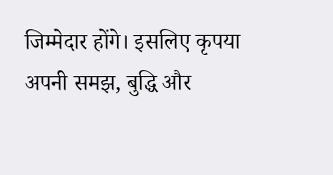जिम्मेदार होंगे। इसलिए कृपया अपनी समझ, बुद्धि और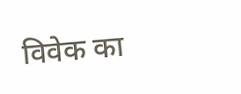विवेक का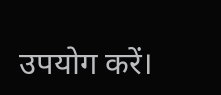उपयोग करें।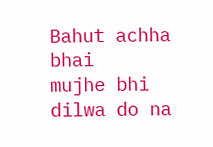Bahut achha bhai
mujhe bhi dilwa do na